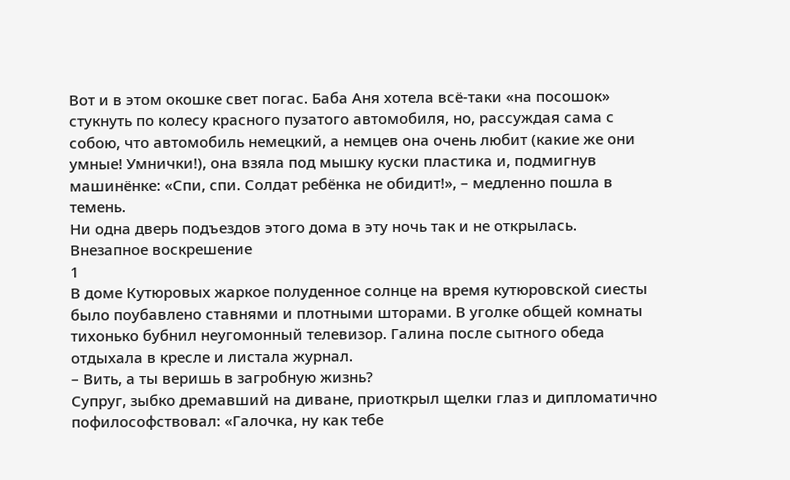Вот и в этом окошке свет погас. Баба Аня хотела всё-таки «на посошок» стукнуть по колесу красного пузатого автомобиля, но, рассуждая сама с собою, что автомобиль немецкий, а немцев она очень любит (какие же они умные! Умнички!), она взяла под мышку куски пластика и, подмигнув машинёнке: «Спи, спи. Солдат ребёнка не обидит!», – медленно пошла в темень.
Ни одна дверь подъездов этого дома в эту ночь так и не открылась.
Внезапное воскрешение
1
В доме Кутюровых жаркое полуденное солнце на время кутюровской сиесты было поубавлено ставнями и плотными шторами. В уголке общей комнаты тихонько бубнил неугомонный телевизор. Галина после сытного обеда отдыхала в кресле и листала журнал.
– Вить, а ты веришь в загробную жизнь?
Супруг, зыбко дремавший на диване, приоткрыл щелки глаз и дипломатично пофилософствовал: «Галочка, ну как тебе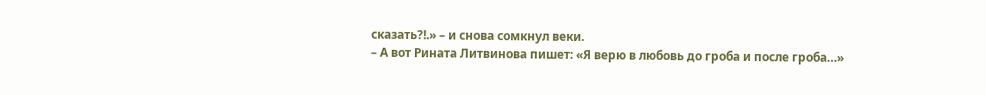сказать?!.» – и снова сомкнул веки.
– А вот Рината Литвинова пишет: «Я верю в любовь до гроба и после гроба…»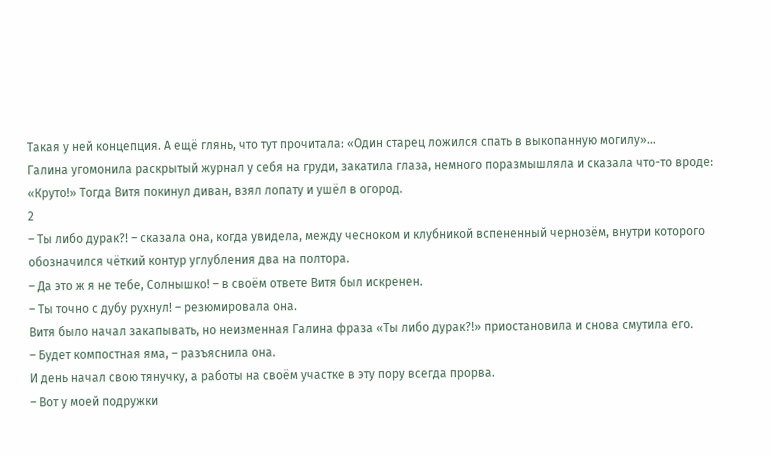Такая у ней концепция. А ещё глянь, что тут прочитала: «Один старец ложился спать в выкопанную могилу»…
Галина угомонила раскрытый журнал у себя на груди, закатила глаза, немного поразмышляла и сказала что-то вроде: «Круто!» Тогда Витя покинул диван, взял лопату и ушёл в огород.
2
– Ты либо дурак?! – сказала она, когда увидела, между чесноком и клубникой вспененный чернозём, внутри которого обозначился чёткий контур углубления два на полтора.
– Да это ж я не тебе, Солнышко! – в своём ответе Витя был искренен.
– Ты точно с дубу рухнул! – резюмировала она.
Витя было начал закапывать, но неизменная Галина фраза «Ты либо дурак?!» приостановила и снова смутила его.
– Будет компостная яма, – разъяснила она.
И день начал свою тянучку, а работы на своём участке в эту пору всегда прорва.
– Вот у моей подружки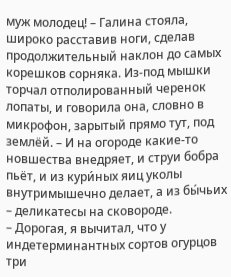муж молодец! – Галина стояла, широко расставив ноги, сделав продолжительный наклон до самых корешков сорняка. Из-под мышки торчал отполированный черенок лопаты, и говорила она, словно в микрофон, зарытый прямо тут, под землёй. – И на огороде какие-то новшества внедряет, и струи бобра пьёт, и из кури́ных яиц уколы внутримышечно делает, а из бы́чьих – деликатесы на сковороде.
– Дорогая, я вычитал, что у индетерминантных сортов огурцов три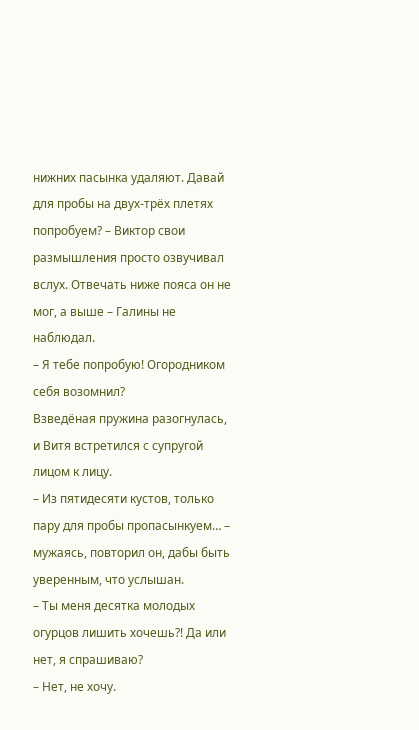нижних пасынка удаляют. Давай для пробы на двух-трёх плетях попробуем? – Виктор свои размышления просто озвучивал вслух. Отвечать ниже пояса он не мог, а выше – Галины не наблюдал.
– Я тебе попробую! Огородником себя возомнил?
Взведёная пружина разогнулась, и Витя встретился с супругой лицом к лицу.
– Из пятидесяти кустов, только пару для пробы пропасынкуем… – мужаясь, повторил он, дабы быть уверенным, что услышан.
– Ты меня десятка молодых огурцов лишить хочешь?! Да или нет, я спрашиваю?
– Нет, не хочу.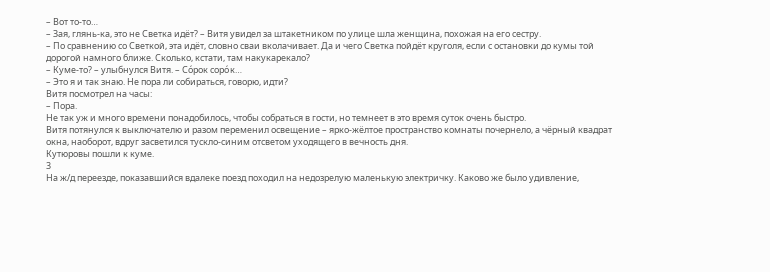– Вот то-то…
– Зая, глянь-ка, это не Светка идёт? – Витя увидел за штакетником по улице шла женщина, похожая на его сестру.
– По сравнению со Светкой, эта идёт, словно сваи вколачивает. Да и чего Светка пойдёт круголя, если с остановки до кумы той дорогой намного ближе. Сколько, кстати, там накукарекало?
– Куме-то? – улыбнулся Витя. – Со́рок соро́к…
– Это я и так знаю. Не пора ли собираться, говорю, идти?
Витя посмотрел на часы:
– Пора.
Не так уж и много времени понадобилось, чтобы собраться в гости, но темнеет в это время суток очень быстро.
Витя потянулся к выключателю и разом переменил освещение – ярко-жёлтое пространство комнаты почернело, а чёрный квадрат окна, наоборот, вдруг засветился тускло-синим отсветом уходящего в вечность дня.
Кутюровы пошли к куме.
3
На ж/д переезде, показавшийся вдалеке поезд походил на недозрелую маленькую электричку. Каково же было удивление,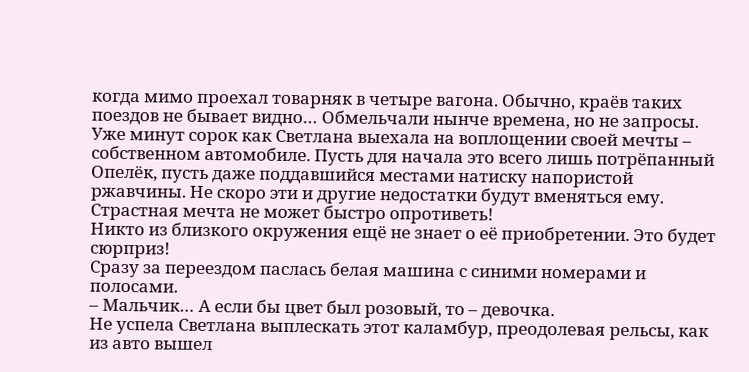когда мимо проехал товарняк в четыре вагона. Обычно, краёв таких поездов не бывает видно… Обмельчали нынче времена, но не запросы.
Уже минут сорок как Светлана выехала на воплощении своей мечты – собственном автомобиле. Пусть для начала это всего лишь потрёпанный Опелёк, пусть даже поддавшийся местами натиску напористой ржавчины. Не скоро эти и другие недостатки будут вменяться ему.
Страстная мечта не может быстро опротиветь!
Никто из близкого окружения ещё не знает о её приобретении. Это будет сюрприз!
Сразу за переездом паслась белая машина с синими номерами и полосами.
– Мальчик… А если бы цвет был розовый, то – девочка.
Не успела Светлана выплескать этот каламбур, преодолевая рельсы, как из авто вышел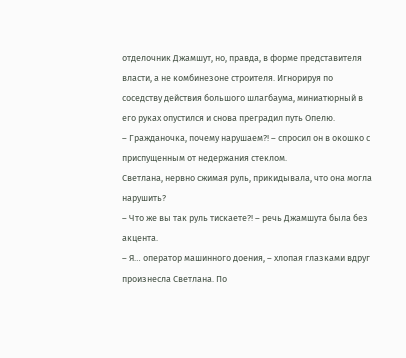отделочник Джамшут, но, правда, в форме представителя власти, а не комбинезоне строителя. Игнорируя по соседству действия большого шлагбаума, миниатюрный в его руках опустился и снова преградил путь Опелю.
– Гражданочка, почему нарушаем?! – спросил он в окошко с приспущенным от недержания стеклом.
Светлана, нервно сжимая руль, прикидывала, что она могла нарушить?
– Что же вы так руль тискаете?! – речь Джамшута была без акцента.
– Я… оператор машинного доения, – хлопая глазками вдруг произнесла Светлана. По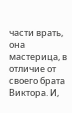части врать, она мастерица, в отличие от своего брата Виктора. И,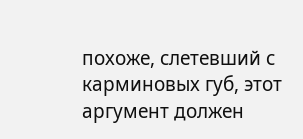похоже, слетевший с карминовых губ, этот аргумент должен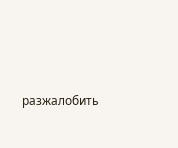разжалобить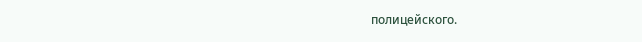полицейского.